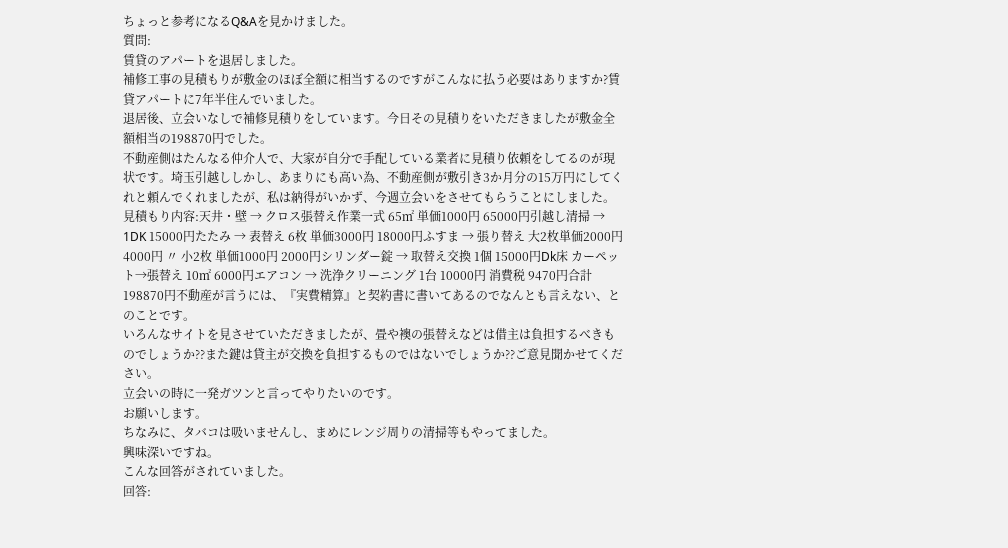ちょっと参考になるQ&Aを見かけました。
質問:
賃貸のアパートを退居しました。
補修工事の見積もりが敷金のほぼ全額に相当するのですがこんなに払う必要はありますか?賃貸アパートに7年半住んでいました。
退居後、立会いなしで補修見積りをしています。今日その見積りをいただきましたが敷金全額相当の198870円でした。
不動産側はたんなる仲介人で、大家が自分で手配している業者に見積り依頼をしてるのが現状です。埼玉引越ししかし、あまりにも高い為、不動産側が敷引き3か月分の15万円にしてくれと頼んでくれましたが、私は納得がいかず、今週立会いをさせてもらうことにしました。
見積もり内容:天井・壁 → クロス張替え作業一式 65㎡ 単価1000円 65000円引越し清掃 → 1DK 15000円たたみ → 表替え 6枚 単価3000円 18000円ふすま → 張り替え 大2枚単価2000円 4000円 〃 小2枚 単価1000円 2000円シリンダー錠 → 取替え交換 1個 15000円Dk床 カーペット→張替え 10㎡ 6000円エアコン → 洗浄クリーニング 1台 10000円 消費税 9470円合計 198870円不動産が言うには、『実費精算』と契約書に書いてあるのでなんとも言えない、とのことです。
いろんなサイトを見させていただきましたが、畳や襖の張替えなどは借主は負担するべきものでしょうか??また鍵は貸主が交換を負担するものではないでしょうか??ご意見聞かせてください。
立会いの時に一発ガツンと言ってやりたいのです。
お願いします。
ちなみに、タバコは吸いませんし、まめにレンジ周りの清掃等もやってました。
興味深いですね。
こんな回答がされていました。
回答: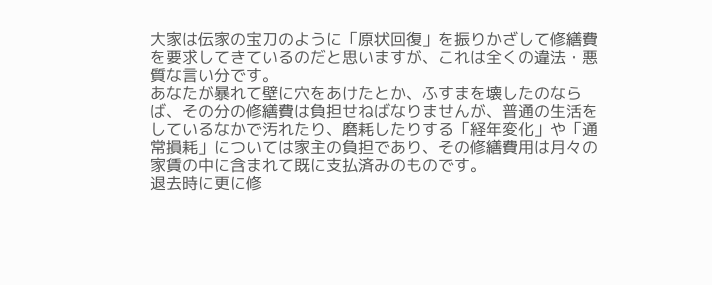大家は伝家の宝刀のように「原状回復」を振りかざして修繕費を要求してきているのだと思いますが、これは全くの違法・悪質な言い分です。
あなたが暴れて壁に穴をあけたとか、ふすまを壊したのならば、その分の修繕費は負担せねばなりませんが、普通の生活をしているなかで汚れたり、磨耗したりする「経年変化」や「通常損耗」については家主の負担であり、その修繕費用は月々の家賃の中に含まれて既に支払済みのものです。
退去時に更に修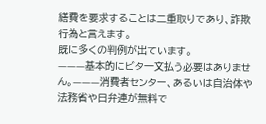繕費を要求することは二重取りであり、詐欺行為と言えます。
既に多くの判例が出ています。
———基本的にビタ一文払う必要はありません。———消費者センター、あるいは自治体や法務省や日弁連が無料で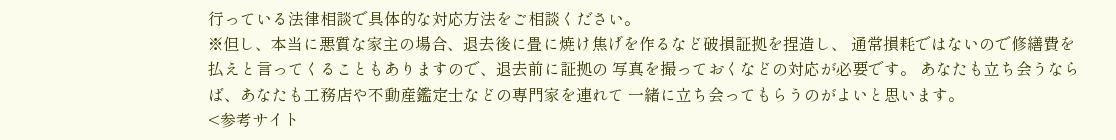行っている法律相談で具体的な対応方法をご相談ください。
※但し、本当に悪質な家主の場合、退去後に畳に焼け焦げを作るなど破損証拠を捏造し、 通常損耗ではないので修繕費を払えと言ってくることもありますので、退去前に証拠の 写真を撮っておくなどの対応が必要です。 あなたも立ち会うならば、あなたも工務店や不動産鑑定士などの専門家を連れて 一緒に立ち会ってもらうのがよいと思います。
<参考サイト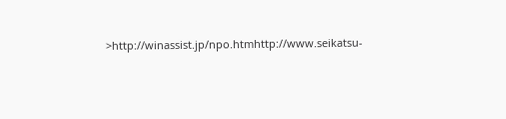>http://winassist.jp/npo.htmhttp://www.seikatsu-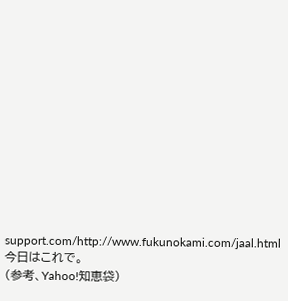support.com/http://www.fukunokami.com/jaal.html
今日はこれで。
(参考、Yahoo!知恵袋)